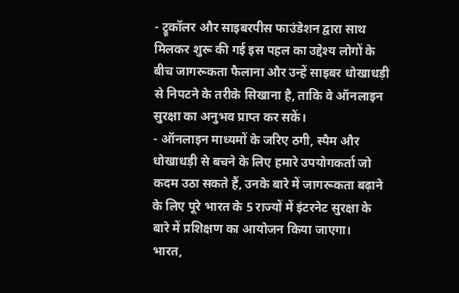- ट्रूकॉलर और साइबरपीस फाउंडेशन द्वारा साथ मिलकर शुरू की गई इस पहल का उद्देश्य लोगों के बीच जागरूकता फैलाना और उन्हें साइबर धोखाधड़ी से निपटने के तरीके सिखाना है, ताकि वे ऑनलाइन सुरक्षा का अनुभव प्राप्त कर सकें।
- ऑनलाइन माध्यमों के जरिए ठगी, स्पैम और धोखाधड़ी से बचने के लिए हमारे उपयोगकर्ता जो कदम उठा सकते हैं, उनके बारे में जागरूकता बढ़ाने के लिए पूरे भारत के 5 राज्यों में इंटरनेट सुरक्षा के बारे में प्रशिक्षण का आयोजन किया जाएगा।
भारत,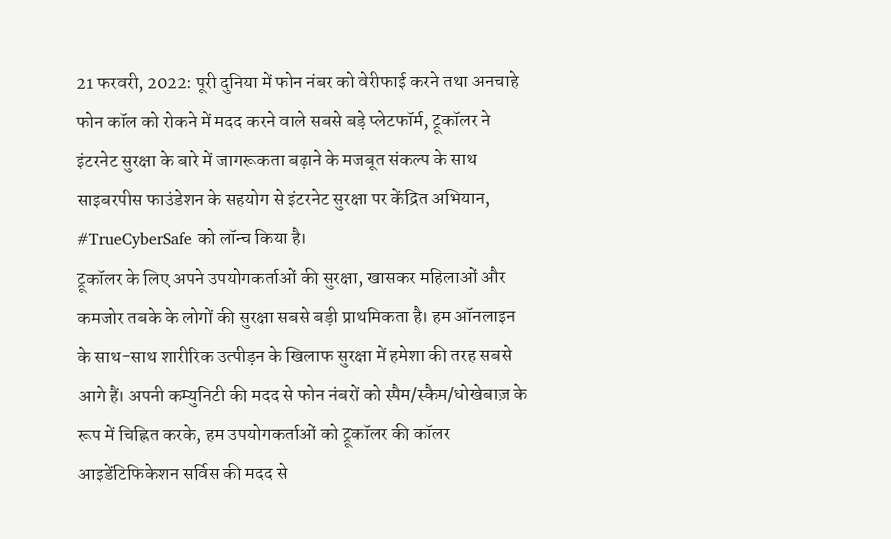21 फरवरी, 2022: पूरी दुनिया में फोन नंबर को वेरीफाई करने तथा अनचाहे फोन कॉल को रोकने में मदद करने वाले सबसे बड़े प्लेटफॉर्म, ट्रूकॉलर ने इंटरनेट सुरक्षा के बारे में जागरूकता बढ़ाने के मजबूत संकल्प के साथ साइबरपीस फाउंडेशन के सहयोग से इंटरनेट सुरक्षा पर केंद्रित अभियान, #TrueCyberSafe को लॉन्च किया है।
ट्रूकॉलर के लिए अपने उपयोगकर्ताओं की सुरक्षा, खासकर महिलाओं और कमजोर तबके के लोगों की सुरक्षा सबसे बड़ी प्राथमिकता है। हम ऑनलाइन के साथ-साथ शारीरिक उत्पीड़न के खिलाफ सुरक्षा में हमेशा की तरह सबसे आगे हैं। अपनी कम्युनिटी की मदद से फोन नंबरों को स्पैम/स्कैम/धोखेबाज़ के रूप में चिह्नित करके, हम उपयोगकर्ताओं को ट्रूकॉलर की कॉलर आइडेंटिफिकेशन सर्विस की मदद से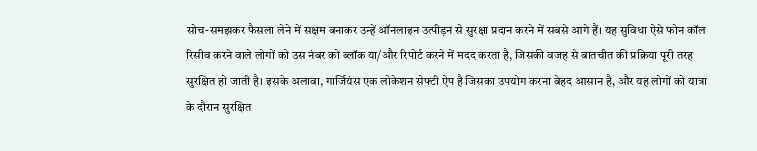सोच-समझकर फैसला लेने में सक्षम बनाकर उन्हें ऑनलाइन उत्पीड़न से सुरक्षा प्रदान करने में सबसे आगे हैं। यह सुविधा ऐसे फोन कॉल रिसीव करने वाले लोगों को उस नंबर को ब्लॉक या/और रिपोर्ट करने में मदद करता है, जिसकी वजह से बातचीत की प्रक्रिया पूरी तरह सुरक्षित हो जाती है। इसके अलावा, गार्जियंस एक लोकेशन सेफ्टी ऐप है जिसका उपयोग करना बेहद आसान है, और यह लोगों को यात्रा के दौरान सुरक्षित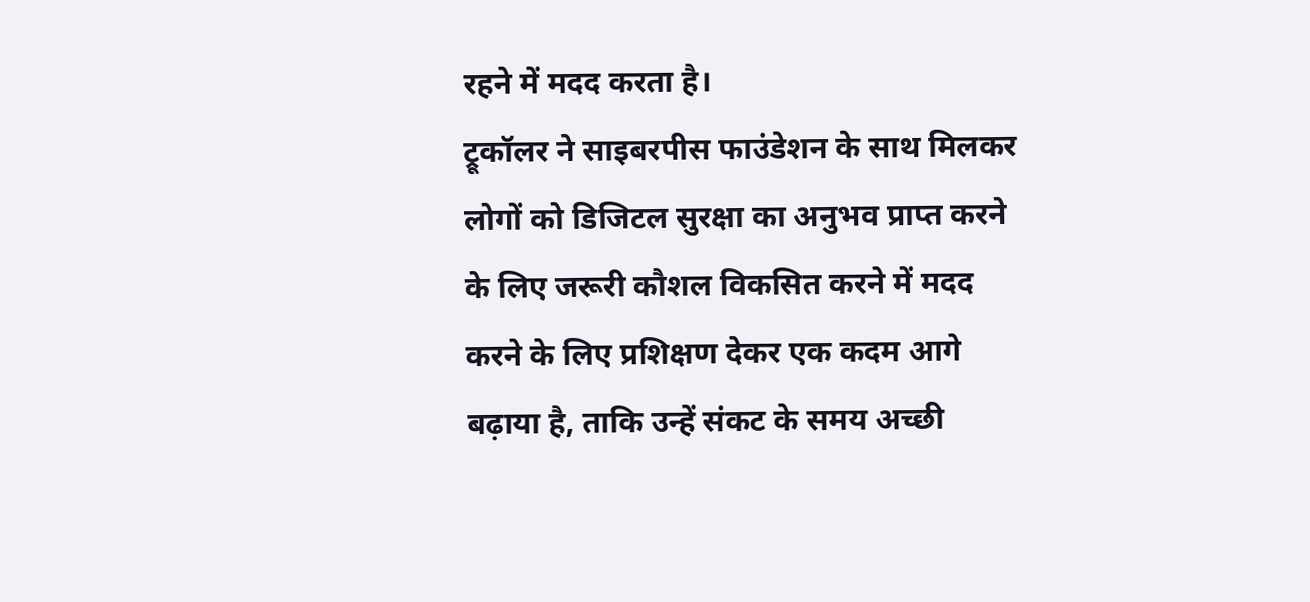रहने में मदद करता है।
ट्रूकॉलर ने साइबरपीस फाउंडेशन के साथ मिलकर लोगों को डिजिटल सुरक्षा का अनुभव प्राप्त करने के लिए जरूरी कौशल विकसित करने में मदद करने के लिए प्रशिक्षण देकर एक कदम आगे बढ़ाया है, ताकि उन्हें संकट के समय अच्छी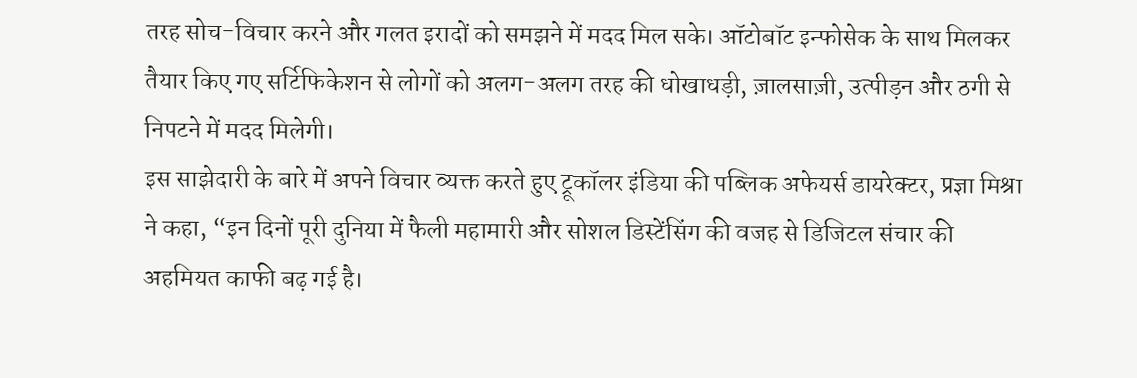तरह सोच-विचार करने और गलत इरादों को समझने में मदद मिल सके। ऑटोबॉट इन्फोसेक के साथ मिलकर तैयार किए गए सर्टिफिकेशन से लोगों को अलग-अलग तरह की धोखाधड़ी, ज़ालसाज़ी, उत्पीड़न और ठगी से निपटने में मदद मिलेगी।
इस साझेदारी के बारे में अपने विचार व्यक्त करते हुए ट्रूकॉलर इंडिया की पब्लिक अफेयर्स डायरेक्टर, प्रज्ञा मिश्रा ने कहा, “इन दिनों पूरी दुनिया में फैली महामारी और सोशल डिस्टेंसिंग की वजह से डिजिटल संचार की अहमियत काफी बढ़ गई है।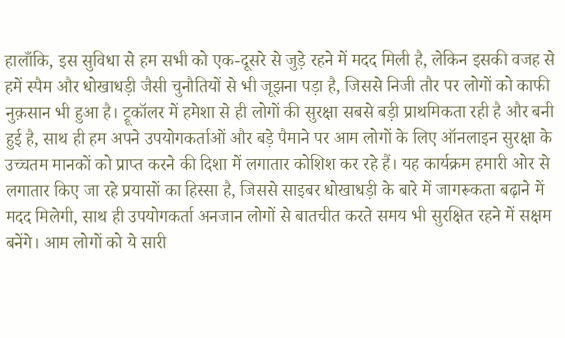हालाँकि, इस सुविधा से हम सभी को एक-दूसरे से जुड़े रहने में मदद मिली है, लेकिन इसकी वजह से हमें स्पैम और धोखाधड़ी जैसी चुनौतियों से भी जूझना पड़ा है, जिससे निजी तौर पर लोगों को काफी नुक़सान भी हुआ है। ट्रूकॉलर में हमेशा से ही लोगों की सुरक्षा सबसे बड़ी प्राथमिकता रही है और बनी हुई है, साथ ही हम अपने उपयोगकर्ताओं और बड़े पैमाने पर आम लोगों के लिए ऑनलाइन सुरक्षा के उच्चतम मानकों को प्राप्त करने की दिशा में लगातार कोशिश कर रहे हैं। यह कार्यक्रम हमारी ओर से लगातार किए जा रहे प्रयासों का हिस्सा है, जिससे साइबर धोखाधड़ी के बारे में जागरूकता बढ़ाने में मदद मिलेगी, साथ ही उपयोगकर्ता अनजान लोगों से बातचीत करते समय भी सुरक्षित रहने में सक्षम बनेंगे। आम लोगों को ये सारी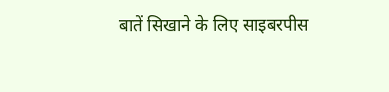बातें सिखाने के लिए साइबरपीस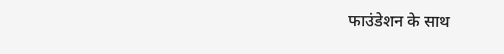फाउंडेशन के साथ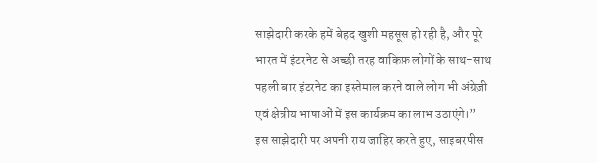साझेदारी करके हमें बेहद खुशी महसूस हो रही है, और पूरे भारत में इंटरनेट से अच्छी तरह वाकिफ़ लोगों के साथ-साथ पहली बार इंटरनेट का इस्तेमाल करने वाले लोग भी अंग्रेज़ी एवं क्षेत्रीय भाषाओं में इस कार्यक्रम का लाभ उठाएंगे।”
इस साझेदारी पर अपनी राय जाहिर करते हुए, साइबरपीस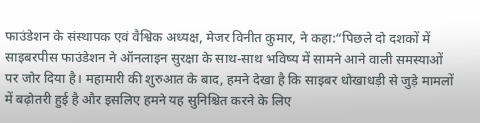फाउंडेशन के संस्थापक एवं वैश्विक अध्यक्ष, मेजर विनीत कुमार, ने कहा:“पिछले दो दशकों में साइबरपीस फाउंडेशन ने ऑनलाइन सुरक्षा के साथ-साथ भविष्य में सामने आने वाली समस्याओं पर जोर दिया है। महामारी की शुरुआत के बाद, हमने देखा है कि साइबर धोखाधड़ी से जुड़े मामलों में बढ़ोतरी हुई है और इसलिए हमने यह सुनिश्चित करने के लिए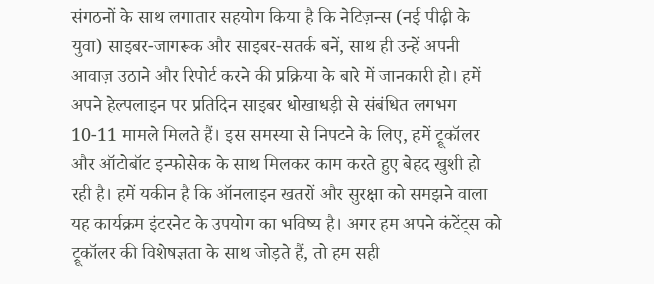संगठनों के साथ लगातार सहयोग किया है कि नेटिज़न्स (नई पीढ़ी के युवा) साइबर-जागरूक और साइबर-सतर्क बनें, साथ ही उन्हें अपनी आवाज़ उठाने और रिपोर्ट करने की प्रक्रिया के बारे में जानकारी हो। हमें अपने हेल्पलाइन पर प्रतिदिन साइबर धोखाधड़ी से संबंधित लगभग 10-11 मामले मिलते हैं। इस समस्या से निपटने के लिए, हमें ट्रूकॉलर और ऑटोबॉट इन्फोसेक के साथ मिलकर काम करते हुए बेहद खुशी हो रही है। हमें यकीन है कि ऑनलाइन खतरों और सुरक्षा को समझने वाला यह कार्यक्रम इंटरनेट के उपयोग का भविष्य है। अगर हम अपने कंटेंट्स को ट्रूकॉलर की विशेषज्ञता के साथ जोड़ते हैं, तो हम सही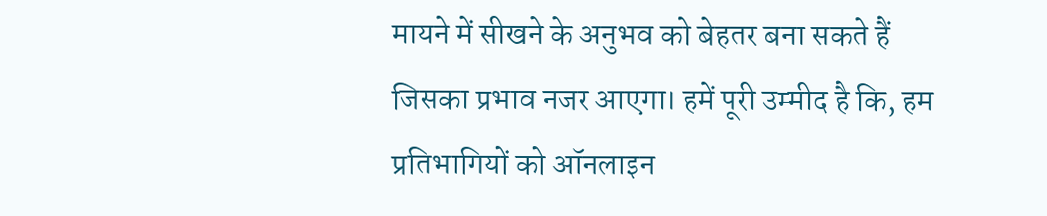मायने में सीखने के अनुभव को बेहतर बना सकते हैं जिसका प्रभाव नजर आएगा। हमें पूरी उम्मीद है कि, हम प्रतिभागियों को ऑनलाइन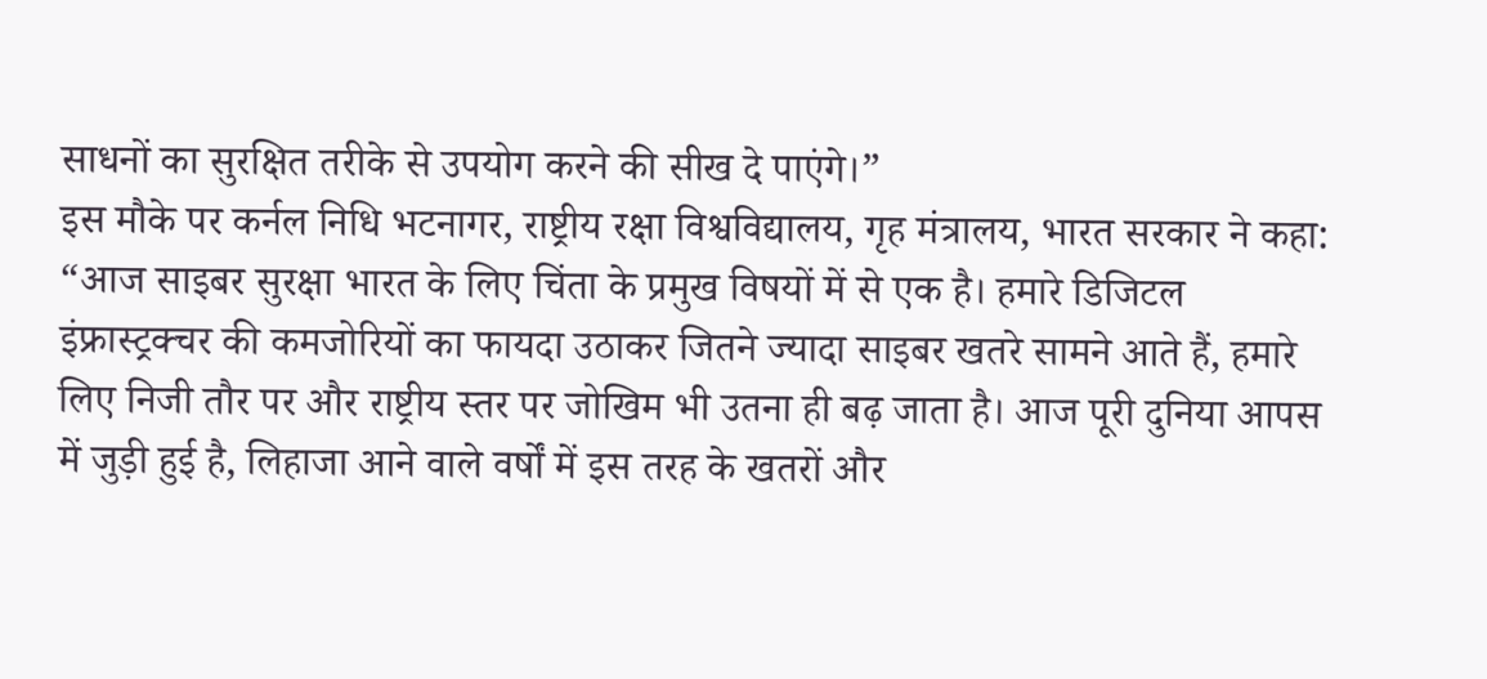साधनों का सुरक्षित तरीके से उपयोग करने की सीख दे पाएंगे।”
इस मौके पर कर्नल निधि भटनागर, राष्ट्रीय रक्षा विश्वविद्यालय, गृह मंत्रालय, भारत सरकार ने कहा: “आज साइबर सुरक्षा भारत के लिए चिंता के प्रमुख विषयों में से एक है। हमारे डिजिटल इंफ्रास्ट्रक्चर की कमजोरियों का फायदा उठाकर जितने ज्यादा साइबर खतरे सामने आते हैं, हमारे लिए निजी तौर पर और राष्ट्रीय स्तर पर जोखिम भी उतना ही बढ़ जाता है। आज पूरी दुनिया आपस में जुड़ी हुई है, लिहाजा आने वाले वर्षों में इस तरह के खतरों और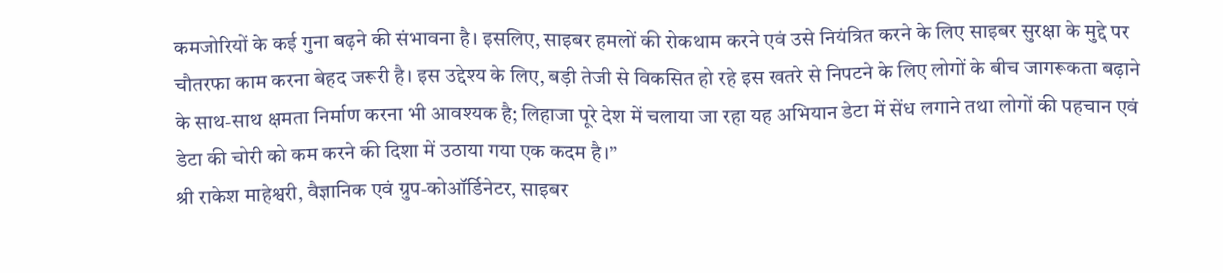कमजोरियों के कई गुना बढ़ने की संभावना है। इसलिए, साइबर हमलों की रोकथाम करने एवं उसे नियंत्रित करने के लिए साइबर सुरक्षा के मुद्दे पर चौतरफा काम करना बेहद जरूरी है। इस उद्देश्य के लिए, बड़ी तेजी से विकसित हो रहे इस खतरे से निपटने के लिए लोगों के बीच जागरूकता बढ़ाने के साथ-साथ क्षमता निर्माण करना भी आवश्यक है; लिहाजा पूरे देश में चलाया जा रहा यह अभियान डेटा में सेंध लगाने तथा लोगों की पहचान एवं डेटा की चोरी को कम करने की दिशा में उठाया गया एक कदम है।”
श्री राकेश माहेश्वरी, वैज्ञानिक एवं ग्रुप-कोऑर्डिनेटर, साइबर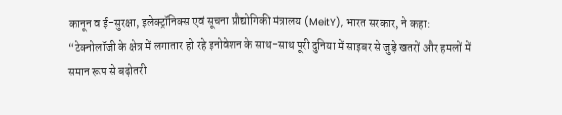कानून व ई-सुरक्षा, इलेक्ट्रॉनिक्स एवं सूचना प्रौद्योगिकी मंत्रालय (MeitY), भारत सरकार, ने कहा: “टेक्नोलॉजी के क्षेत्र में लगातार हो रहे इनोवेशन के साथ-साथ पूरी दुनिया में साइबर से जुड़े खतरों और हमलों में समान रूप से बढ़ोतरी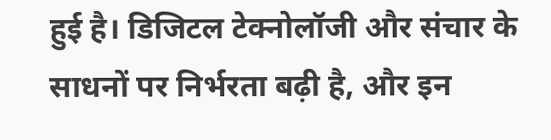हुई है। डिजिटल टेक्नोलॉजी और संचार के साधनों पर निर्भरता बढ़ी है, और इन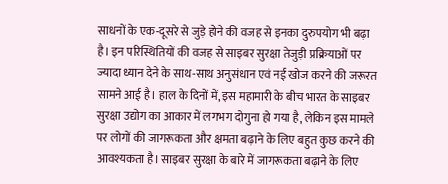साधनों के एक-दूसरे से जुड़े होने की वजह से इनका दुरुपयोग भी बढ़ा है। इन परिस्थितियों की वजह से साइबर सुरक्षा तेजुड़ी प्रक्रियाओं पर ज्यादा ध्यान देने के साथ-साथ अनुसंधान एवं नई खोज करने की जरूरत सामने आई है। हाल के दिनों में, इस महामारी के बीच भारत के साइबर सुरक्षा उद्योग का आकार में लगभग दोगुना हो गया है, लेकिन इस मामले पर लोगों की जागरूकता और क्षमता बढ़ाने के लिए बहुत कुछ करने की आवश्यकता है। साइबर सुरक्षा के बारे में जागरूकता बढ़ाने के लिए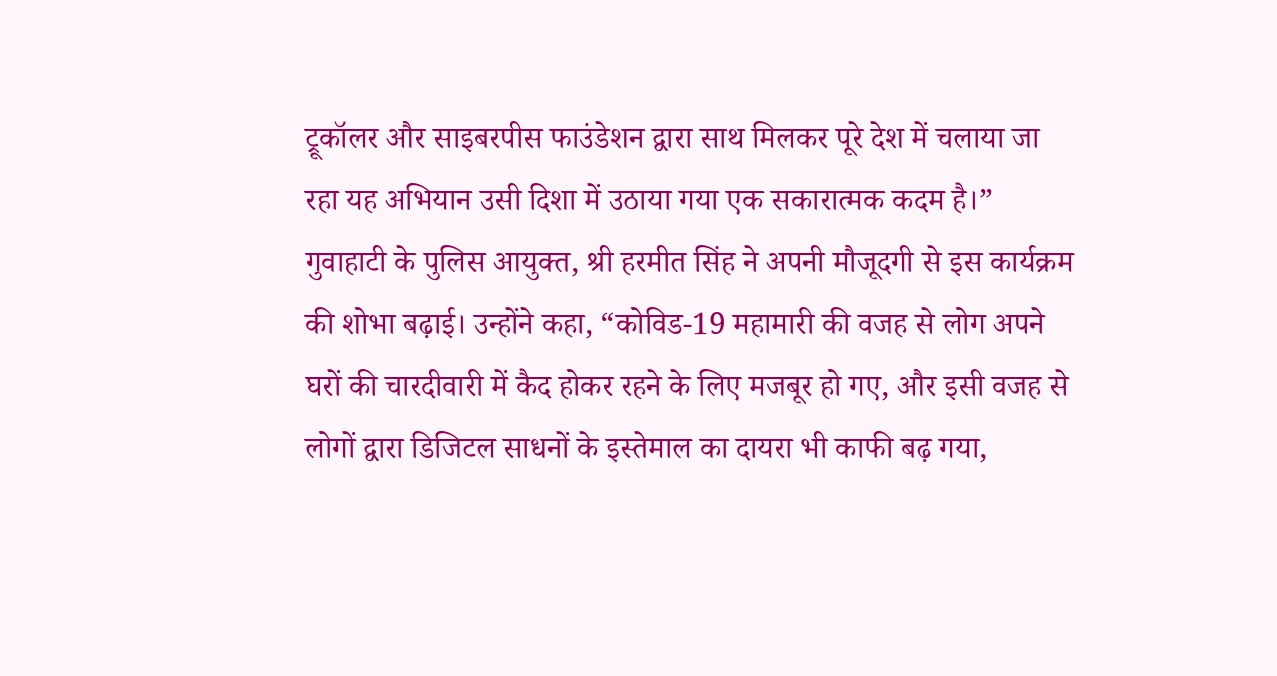ट्रूकॉलर और साइबरपीस फाउंडेशन द्वारा साथ मिलकर पूरे देश में चलाया जा रहा यह अभियान उसी दिशा में उठाया गया एक सकारात्मक कदम है।”
गुवाहाटी के पुलिस आयुक्त, श्री हरमीत सिंह ने अपनी मौजूदगी से इस कार्यक्रम की शोभा बढ़ाई। उन्होंने कहा, “कोविड-19 महामारी की वजह से लोग अपने घरों की चारदीवारी में कैद होकर रहने के लिए मजबूर हो गए, और इसी वजह से लोगों द्वारा डिजिटल साधनों के इस्तेमाल का दायरा भी काफी बढ़ गया,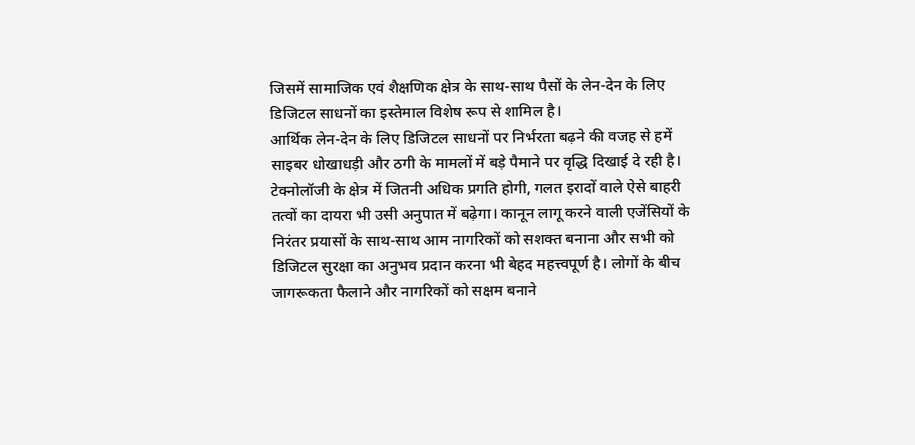जिसमें सामाजिक एवं शैक्षणिक क्षेत्र के साथ-साथ पैसों के लेन-देन के लिए डिजिटल साधनों का इस्तेमाल विशेष रूप से शामिल है।
आर्थिक लेन-देन के लिए डिजिटल साधनों पर निर्भरता बढ़ने की वजह से हमें साइबर धोखाधड़ी और ठगी के मामलों में बड़े पैमाने पर वृद्धि दिखाई दे रही है। टेक्नोलॉजी के क्षेत्र में जितनी अधिक प्रगति होगी, गलत इरादों वाले ऐसे बाहरी तत्वों का दायरा भी उसी अनुपात में बढ़ेगा। कानून लागू करने वाली एजेंसियों के निरंतर प्रयासों के साथ-साथ आम नागरिकों को सशक्त बनाना और सभी को डिजिटल सुरक्षा का अनुभव प्रदान करना भी बेहद महत्त्वपूर्ण है। लोगों के बीच जागरूकता फैलाने और नागरिकों को सक्षम बनाने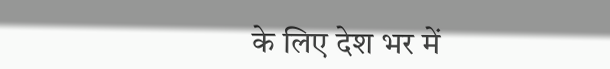के लिए देश भर में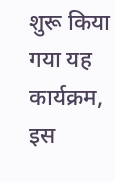शुरू किया गया यह कार्यक्रम, इस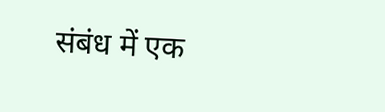संबंध में एक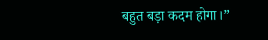बहुत बड़ा कदम होगा।”